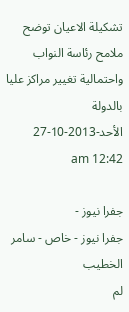تشكيلة الاعيان توضح ملامح رئاسة النواب واحتمالية تغيير مراكز عليا بالدولة
الأحد-2013-10-27 12:42 am

جفرا نيوز -
جفرا نيوز - خاص - سامر الخطيب
لم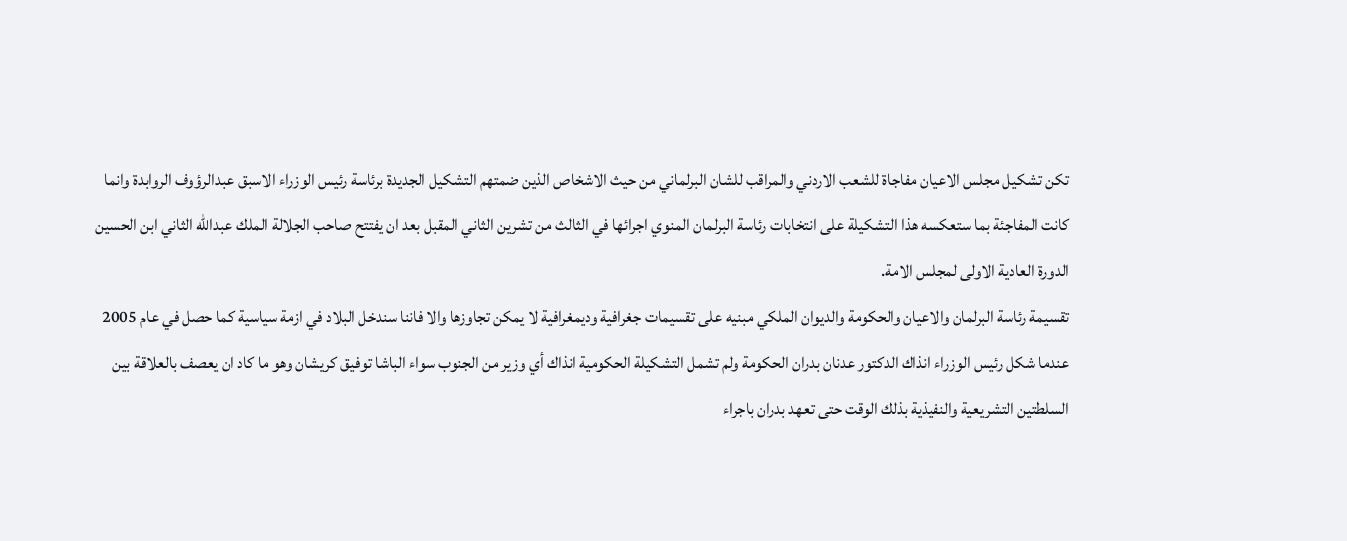تكن تشكيل مجلس الاعيان مفاجاة للشعب الاردني والمراقب للشان البرلماني من حيث الاشخاص الذين ضمتهم التشكيل الجديدة برئاسة رئيس الوزراء الاسبق عبدالرؤوف الروابدة وانما كانت المفاجئة بما ستعكسه هذا التشكيلة على انتخابات رئاسة البرلمان المنوي اجرائها في الثالث من تشرين الثاني المقبل بعد ان يفتتح صاحب الجلالة الملك عبدالله الثاني ابن الحسين الدورة العادية الاولى لمجلس الامة.
تقسيمة رئاسة البرلمان والاعيان والحكومة والديوان الملكي مبنيه على تقسيمات جغرافية وديمغرافية لا يمكن تجاوزها والا فاننا سندخل البلاد في ازمة سياسية كما حصل في عام 2005 عندما شكل رئيس الوزراء انذاك الدكتور عدنان بدران الحكومة ولم تشمل التشكيلة الحكومية انذاك أي وزير من الجنوب سواء الباشا توفيق كريشان وهو ما كاد ان يعصف بالعلاقة بين السلطتين التشريعية والنفيذية بذلك الوقت حتى تعهد بدران باجراء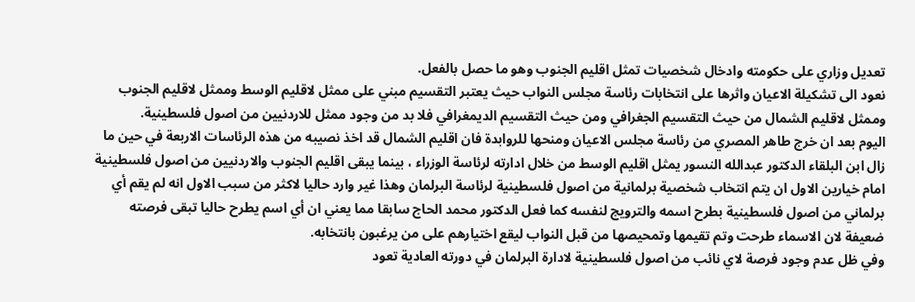تعديل وزاري على حكومته وادخال شخصيات تمثل اقليم الجنوب وهو ما حصل بالفعل.
نعود الى تشكيلة الاعيان واثرها على انتخابات رئاسة مجلس النواب حيث يعتبر التقسيم مبني على ممثل لاقليم الوسط وممثل لاقليم الجنوب وممثل لاقليم الشمال من حيث التقسيم الجغرافي ومن حيث التقسيم الديمغرافي فلا بد من وجود ممثل للاردنيين من اصول فلسطينية.
اليوم بعد ان خرج طاهر المصري من رئاسة مجلس الاعيان ومنحها للروابدة فان اقليم الشمال قد اخذ نصيبه من هذه الرئاسات الاربعة في حين ما زال ابن البلقاء الدكتور عبدالله النسور يمثل اقليم الوسط من خلال ادارته لرئاسة الوزراء ، بينما يبقى اقليم الجنوب والاردنيين من اصول فلسطينية امام خيارين الاول ان يتم انتخاب شخصية برلمانية من اصول فلسطينية لرئاسة البرلمان وهذا غير وارد حاليا لاكثر من سبب الاول انه لم يقم أي برلماني من اصول فلسطينية بطرح اسمه والترويج لنفسه كما فعل الدكتور محمد الحاج سابقا مما يعني ان أي اسم يطرح حاليا تبقى فرصته ضعيفة لان الاسماء طرحت وتم تقيمها وتمحيصها من قبل النواب ليقع اختيارهم على من يرغبون بانتخابه.
وفي ظل عدم وجود فرصة لاي نائب من اصول فلسطينية لادارة البرلمان في دورته العادية تعود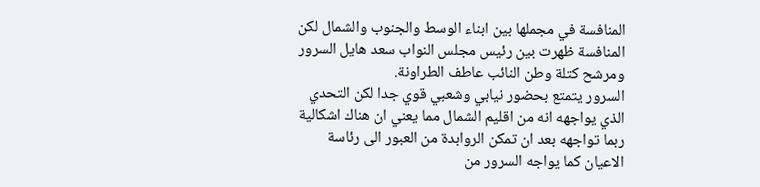المنافسة في مجملها بين ابناء الوسط والجنوب والشمال لكن المنافسة ظهرت بين رئيس مجلس النواب سعد هايل السرور ومرشح كتلة وطن النائب عاطف الطراونة.
السرور يتمتع بحضور نيابي وشعبي قوي جدا لكن التحدي الذي يواجهه انه من اقليم الشمال مما يعني ان هناك اشكالية ربما تواجهه بعد ان تمكن الروابدة من العبور الى رئاسة الاعيان كما يواجه السرور من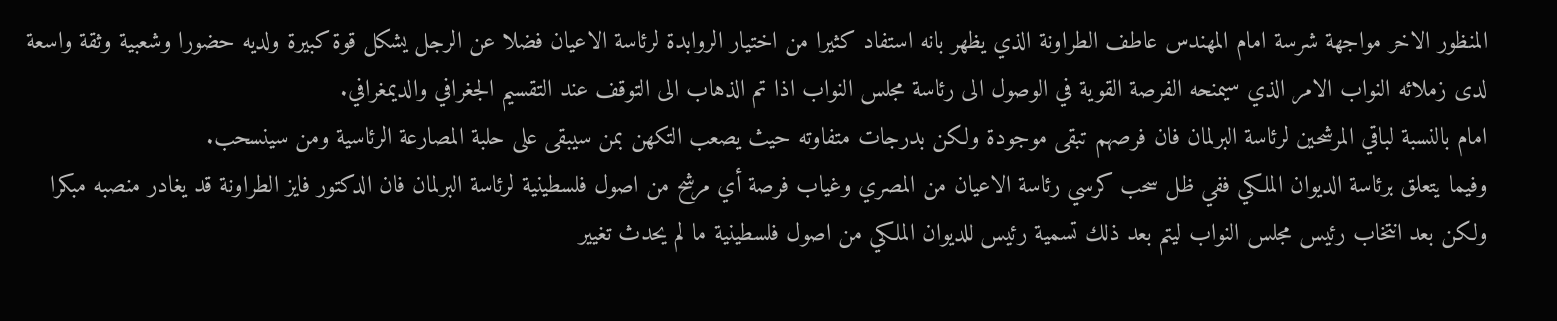المنظور الاخر مواجهة شرسة امام المهندس عاطف الطراونة الذي يظهر بانه استفاد كثيرا من اختيار الروابدة لرئاسة الاعيان فضلا عن الرجل يشكل قوة كبيرة ولديه حضورا وشعبية وثقة واسعة لدى زملائه النواب الامر الذي سيمنحه الفرصة القوية في الوصول الى رئاسة مجلس النواب اذا تم الذهاب الى التوقف عند التقسيم الجغرافي والديمغرافي.
امام بالنسبة لباقي المرشحين لرئاسة البرلمان فان فرصهم تبقى موجودة ولكن بدرجات متفاوته حيث يصعب التكهن بمن سيبقى على حلبة المصارعة الرئاسية ومن سينسحب.
وفيما يتعلق برئاسة الديوان الملكي ففي ظل سحب كرسي رئاسة الاعيان من المصري وغياب فرصة أي مرشح من اصول فلسطينية لرئاسة البرلمان فان الدكتور فايز الطراونة قد يغادر منصبه مبكرا ولكن بعد انتخاب رئيس مجلس النواب ليتم بعد ذلك تسمية رئيس للديوان الملكي من اصول فلسطينية ما لم يحدث تغيير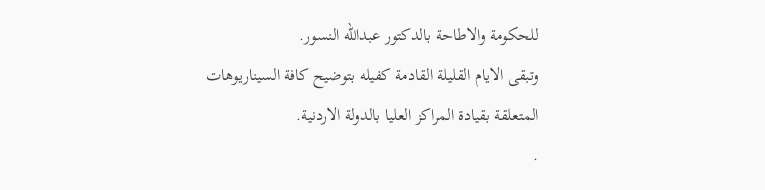للحكومة والاطاحة بالدكتور عبدالله النسور.
وتبقى الايام القليلة القادمة كفيله بتوضيح كافة السيناريوهات المتعلقة بقيادة المراكز العليا بالدولة الاردنية.
.